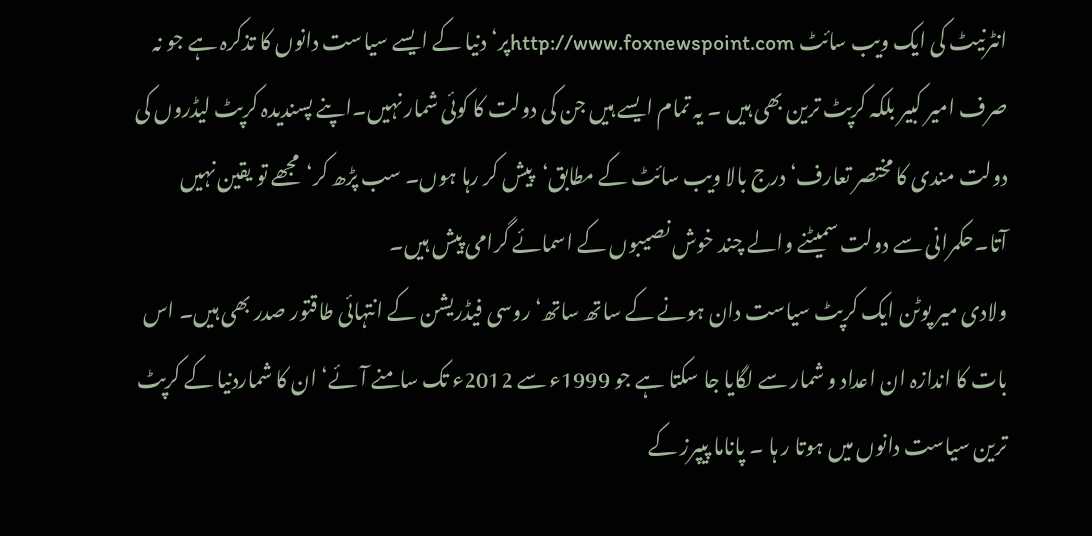انٹرنیٹ کی ایک ویب سائٹ http://www.foxnewspoint.comپر‘ دنیا کے ایسے سیاست دانوں کا تذکرہ ہے جو نہ صرف امیر کبیر بلکہ کرپٹ ترین بھی ہیں ۔ یہ تمام ایسے ہیں جن کی دولت کا کوئی شمار نہیں۔اپنے پسندیدہ کرپٹ لیڈروں کی دولت مندی کا مختصر تعارف‘ درج بالا ویب سائٹ کے مطابق‘پیش کر رہا ہوں۔ سب پڑھ کر‘مجھے تو یقین نہیں آتا۔حکمرانی سے دولت سمیٹنے والے چند خوش نصیبوں کے اسمائے گرامی پیش ہیں۔
ولادی میر پوٹن ایک کرپٹ سیاست دان ہونے کے ساتھ ساتھ‘ روسی فیڈریشن کے انتہائی طاقتور صدر بھی ہیں۔ اس بات کا اندازہ ان اعداد و شمار سے لگایا جا سکتا ہے جو 1999ء سے 2012ء تک سامنے آئے‘ ان کا شماردنیا کے کرپٹ ترین سیاست دانوں میں ہوتا ر ہا ۔ پاناما پیپرز کے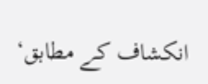انکشاف کے مطابق‘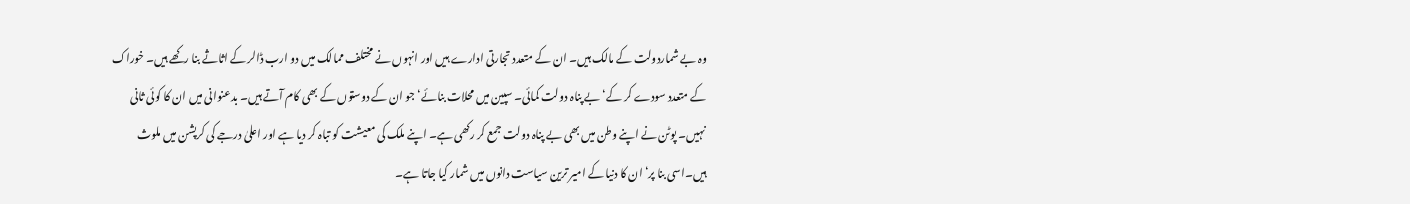وہ بے شماردولت کے مالک ہیں۔ ان کے متعدد تجارتی ادارے ہیں اور انہوں نے مختلف ممالک میں دو ارب ڈالر کے اثاثے بنا رکھے ہیں۔ خوراک کے متعدد سودے کر کے‘ بے پناہ دولت کمائی۔ سپین میں محلات بنائے‘ جو ان کے دوستوں کے بھی کام آتے ہیں۔ بدعنوانی میں ان کا کوئی ثانی نہیں۔ پوٹن نے اپنے وطن میں بھی بے پناہ دولت جمع کر رکھی ہے۔ اپنے ملک کی معیشت کو تباہ کر دیا ہے اور اعلیٰ درجے کی کرپشن میں ملوث ہیں۔اسی بنا پر‘ ان کا دنیا کے امیر ترین سیاست دانوں میں شمار کیا جاتا ہے۔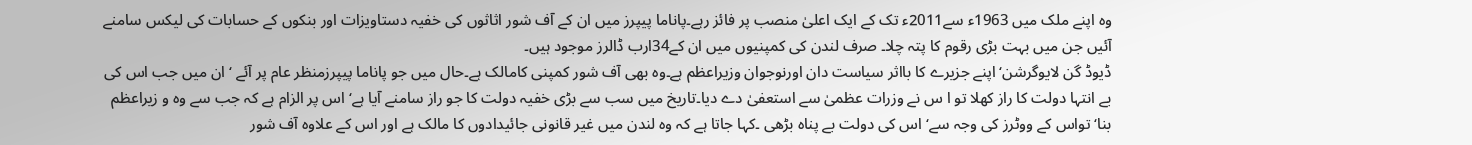وہ اپنے ملک میں 1963ء سے2011ء تک کے ایک اعلیٰ منصب پر فائز رہے۔پاناما پیپرز میں ان کے آف شور اثاثوں کی خفیہ دستاویزات اور بنکوں کے حسابات کی لیکس سامنے آئیں جن میں بہت بڑی رقوم کا پتہ چلا۔ صرف لندن کی کمپنیوں میں ان کے34ارب ڈالرز موجود ہیں۔
ڈیوڈ گن لایوگرشن‘ اپنے جزیرے کا بااثر سیاست دان اورنوجوان وزیراعظم ہے۔وہ بھی آف شور کمپنی کامالک ہے۔حال میں جو پاناما پیپرزمنظر عام پر آئے ‘ ان میں جب اس کی بے انتہا دولت کا راز کھلا تو ا س نے وزرات عظمیٰ سے استعفیٰ دے دیا۔تاریخ میں سب سے بڑی خفیہ دولت کا جو راز سامنے آیا ہے‘ اس پر الزام ہے کہ جب سے وہ و زیراعظم بنا‘ تواس کے ووٹرز کی وجہ سے‘ اس کی دولت بے پناہ بڑھی ۔کہا جاتا ہے کہ وہ لندن میں غیر قانونی جائیدادوں کا مالک ہے اور اس کے علاوہ آف شور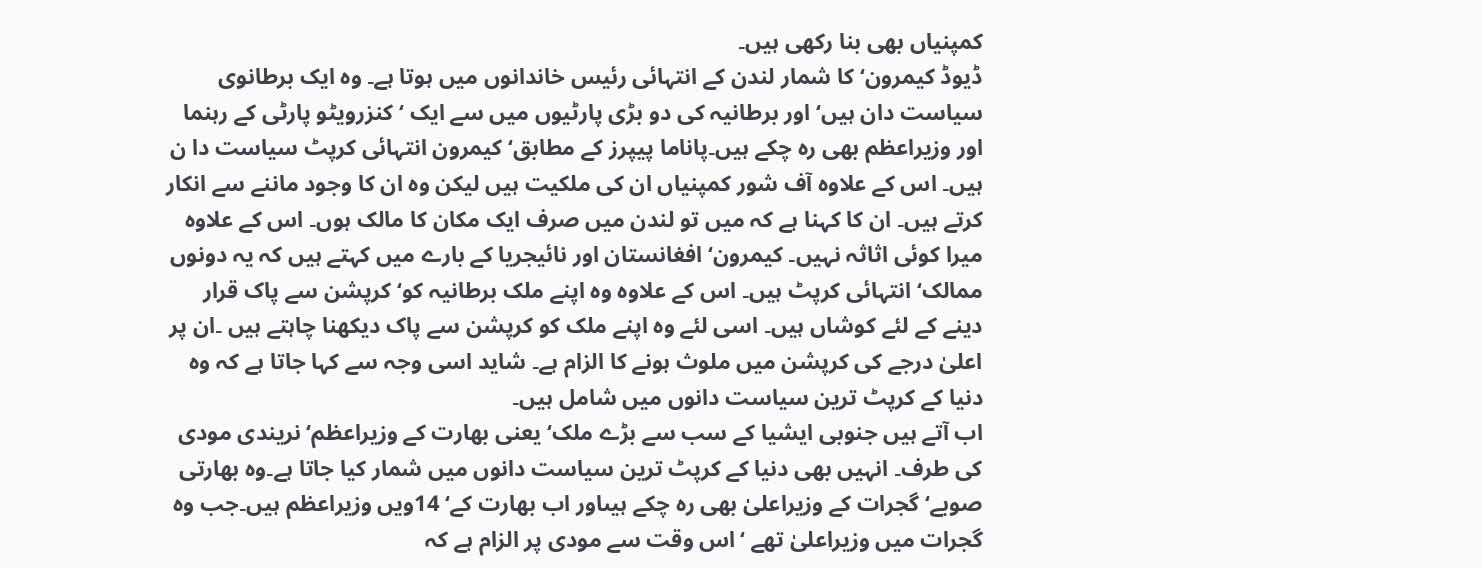کمپنیاں بھی بنا رکھی ہیں۔
ڈیوڈ کیمرون‘ کا شمار لندن کے انتہائی رئیس خاندانوں میں ہوتا ہے۔ وہ ایک برطانوی سیاست دان ہیں‘ اور برطانیہ کی دو بڑی پارٹیوں میں سے ایک ‘کنزرویٹو پارٹی کے رہنما اور وزیراعظم بھی رہ چکے ہیں۔پاناما پیپرز کے مطابق‘ کیمرون انتہائی کرپٹ سیاست دا ن ہیں۔ اس کے علاوہ آف شور کمپنیاں ان کی ملکیت ہیں لیکن وہ ان کا وجود ماننے سے انکار کرتے ہیں۔ ان کا کہنا ہے کہ میں تو لندن میں صرف ایک مکان کا مالک ہوں۔ اس کے علاوہ میرا کوئی اثاثہ نہیں۔ کیمرون‘ افغانستان اور نائیجریا کے بارے میں کہتے ہیں کہ یہ دونوں ممالک‘ انتہائی کرپٹ ہیں۔ اس کے علاوہ وہ اپنے ملک برطانیہ کو‘ کرپشن سے پاک قرار دینے کے لئے کوشاں ہیں۔ اسی لئے وہ اپنے ملک کو کرپشن سے پاک دیکھنا چاہتے ہیں ۔ان پر اعلیٰ درجے کی کرپشن میں ملوث ہونے کا الزام ہے۔ شاید اسی وجہ سے کہا جاتا ہے کہ وہ دنیا کے کرپٹ ترین سیاست دانوں میں شامل ہیں۔
اب آتے ہیں جنوبی ایشیا کے سب سے بڑے ملک‘ یعنی بھارت کے وزیراعظم‘ نریندی مودی کی طرف۔ انہیں بھی دنیا کے کرپٹ ترین سیاست دانوں میں شمار کیا جاتا ہے۔وہ بھارتی صوبے‘ گجرات کے وزیراعلیٰ بھی رہ چکے ہیںاور اب بھارت کے‘ 14ویں وزیراعظم ہیں۔جب وہ گجرات میں وزیراعلیٰ تھے ‘اس وقت سے مودی پر الزام ہے کہ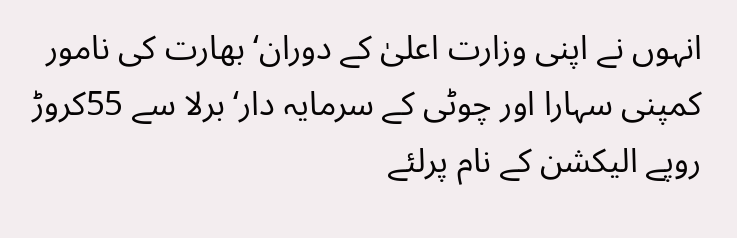انہوں نے اپنی وزارت اعلیٰ کے دوران‘ بھارت کی نامور کمپنی سہارا اور چوٹی کے سرمایہ دار‘ برلا سے 55کروڑ روپے الیکشن کے نام پرلئے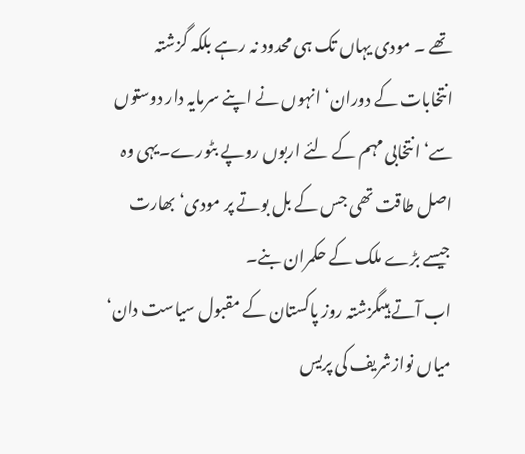تھے ۔ مودی یہاں تک ہی محدود نہ رہے بلکہ گزشتہ انتخابات کے دوران‘ انہوں نے اپنے سرمایہ دار دوستوں سے‘ انتخابی مہم کے لئے اربوں روپے بٹورے۔یہی وہ اصل طاقت تھی جس کے بل بوتے پر مودی‘ بھارت جیسے بڑے ملک کے حکمران بنے۔
اب آتے ہیںگزشتہ روز پاکستان کے مقبول سیاست دان‘ میاں نوازشریف کی پریس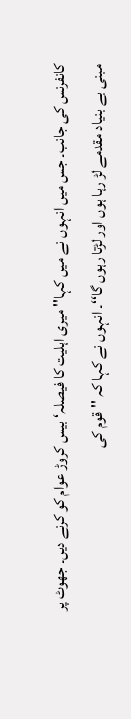کانفرنس کی جانب۔ جس میں انہوں نے میں کہا'' میری اہلیت کا فیصلہ‘ بیس کروڑ عوام کو کرنے دیں۔ جھوٹ پر مبنی بے بنیاد مقدمے لڑ رہا ہوں اور لڑتا رہوں گا‘‘۔ انہوں نے کہا کہ ''قوم کی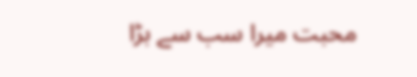محبت میرا سب سے بڑا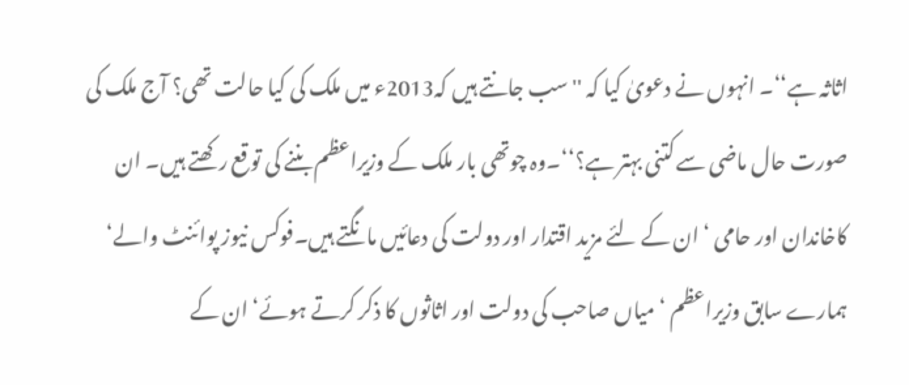اثاثہ ہے‘‘۔ انہوں نے دعویٰ کیا کہ ''سب جانتے ہیں کہ2013ء میں ملک کی کیا حالت تھی؟ آج ملک کی صورت حال ماضی سے کتنی بہتر ہے؟‘‘۔وہ چوتھی بار ملک کے وزیراعظم بننے کی توقع رکھتے ہیں۔ ان کاخاندان اور حامی ‘ ان کے لئے مزید اقتدار اور دولت کی دعائیں مانگتے ہیں۔فوکس نیوز پوائنٹ والے‘ ہمارے سابق وزیراعظم ‘ میاں صاحب کی دولت اور اثاثوں کا ذکر کرتے ہوئے‘ ان کے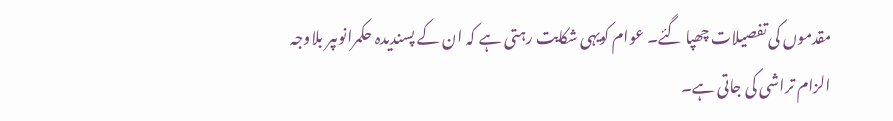مقدموں کی تفصیلات چھپا گئے۔ عوام کویہی شکایت رہتی ہے کہ ان کے پسندیدہ حکمرانوںپر بلاوجہ الزام تراشی کی جاتی ہے۔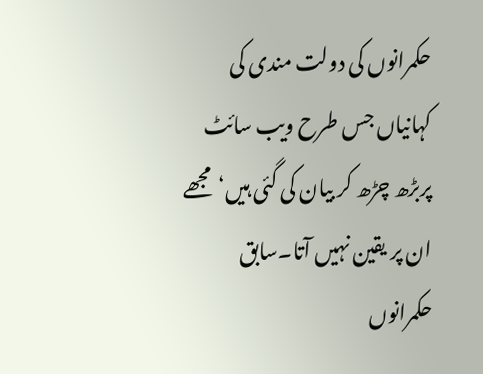حکمرانوں کی دولت مندی کی کہانیاں جس طرح ویب سائٹ پربڑھ چڑھ کر بیان کی گئی ہیں‘مجھے ان پر یقین نہیں آتا۔سابق حکمرانوں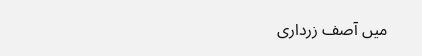میں آصف زرداری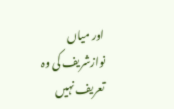اور میاں نوازشریف کی وہ تعریف نہیں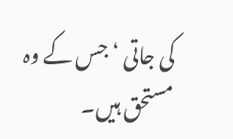کی جاتی ‘ جس کے وہ مستحق ہیں۔